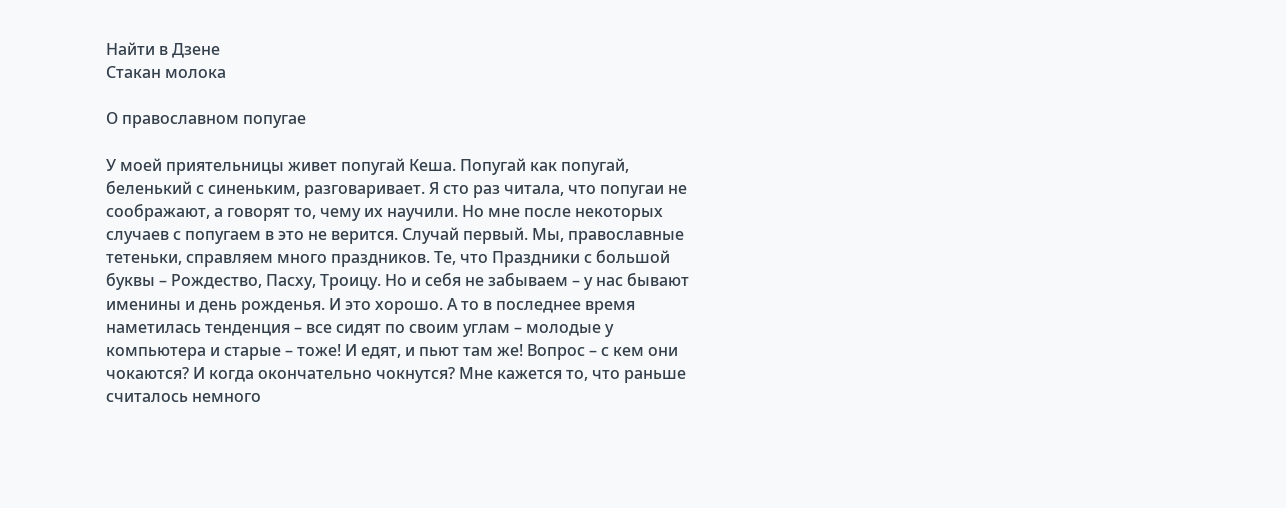Найти в Дзене
Стакан молока

О православном попугае

У моей приятельницы живет попугай Кеша. Попугай как попугай, беленький с синеньким, разговаривает. Я сто раз читала, что попугаи не соображают, а говорят то, чему их научили. Но мне после некоторых случаев с попугаем в это не верится. Случай первый. Мы, православные тетеньки, справляем много праздников. Те, что Праздники с большой буквы – Рождество, Пасху, Троицу. Но и себя не забываем – у нас бывают именины и день рожденья. И это хорошо. А то в последнее время наметилась тенденция – все сидят по своим углам – молодые у компьютера и старые – тоже! И едят, и пьют там же! Вопрос – с кем они чокаются? И когда окончательно чокнутся? Мне кажется то, что раньше считалось немного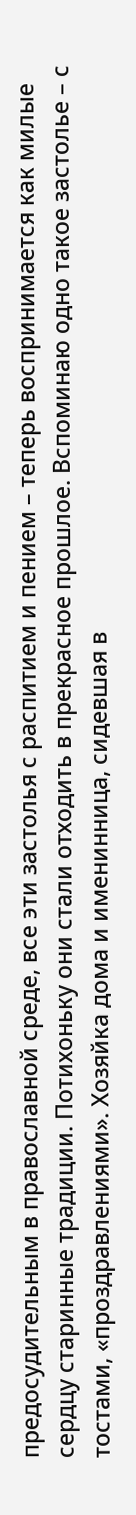предосудительным в православной среде, все эти застолья с распитием и пением – теперь воспринимается как милые сердцу старинные традиции. Потихоньку они стали отходить в прекрасное прошлое. Вспоминаю одно такое застолье – с тостами, «проздравлениями». Хозяйка дома и именинница, сидевшая в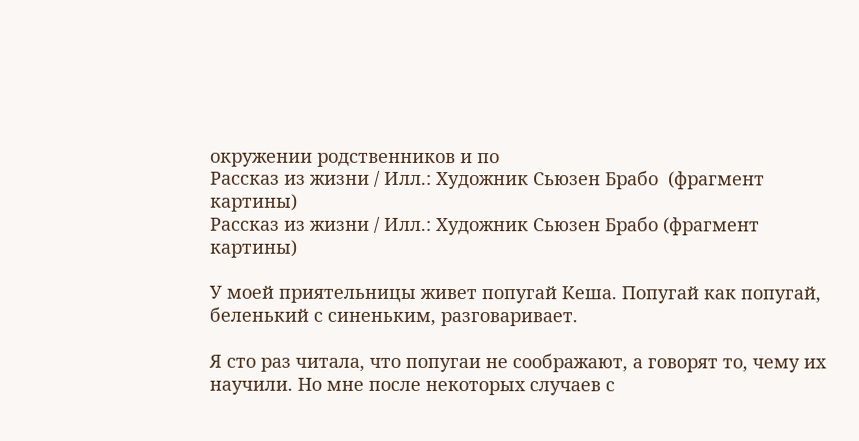окружении родственников и по
Рассказ из жизни / Илл.: Художник Сьюзен Брабо  (фрагмент картины)
Рассказ из жизни / Илл.: Художник Сьюзен Брабо (фрагмент картины)

У моей приятельницы живет попугай Кеша. Попугай как попугай, беленький с синеньким, разговаривает.

Я сто раз читала, что попугаи не соображают, а говорят то, чему их научили. Но мне после некоторых случаев с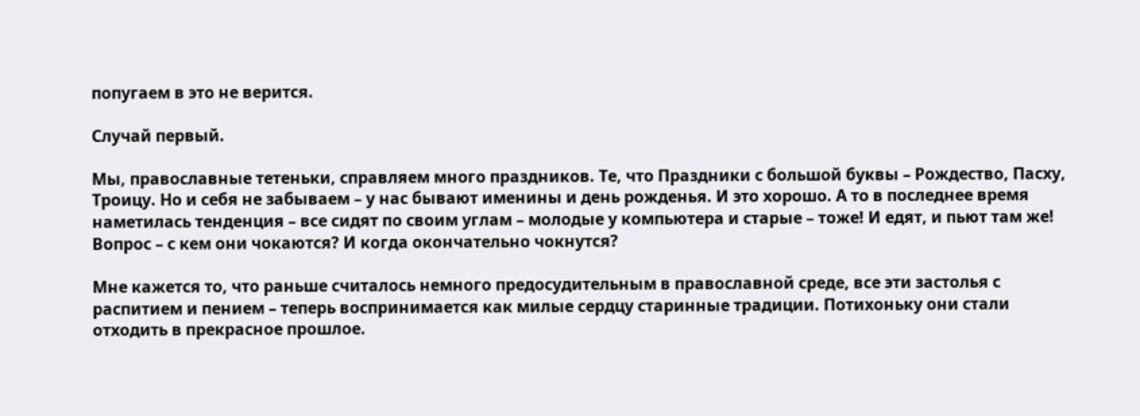попугаем в это не верится.

Случай первый.

Мы, православные тетеньки, справляем много праздников. Те, что Праздники с большой буквы – Рождество, Пасху, Троицу. Но и себя не забываем – у нас бывают именины и день рожденья. И это хорошо. А то в последнее время наметилась тенденция – все сидят по своим углам – молодые у компьютера и старые – тоже! И едят, и пьют там же! Вопрос – с кем они чокаются? И когда окончательно чокнутся?

Мне кажется то, что раньше считалось немного предосудительным в православной среде, все эти застолья с распитием и пением – теперь воспринимается как милые сердцу старинные традиции. Потихоньку они стали отходить в прекрасное прошлое.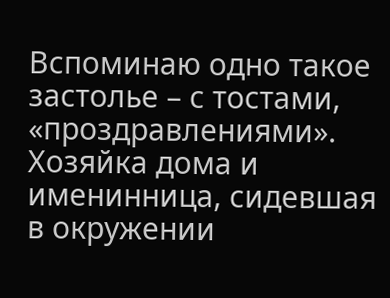Вспоминаю одно такое застолье – с тостами, «проздравлениями». Хозяйка дома и именинница, сидевшая в окружении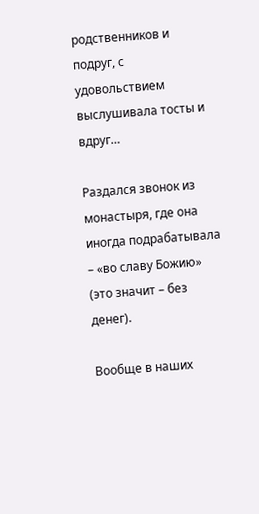родственников и подруг, с удовольствием выслушивала тосты и вдруг…

Раздался звонок из монастыря, где она иногда подрабатывала – «во славу Божию» (это значит – без денег).

Вообще в наших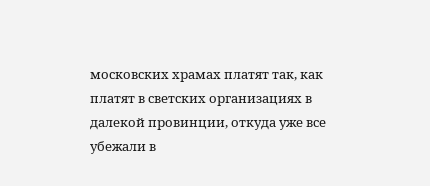московских храмах платят так, как платят в светских организациях в далекой провинции, откуда уже все убежали в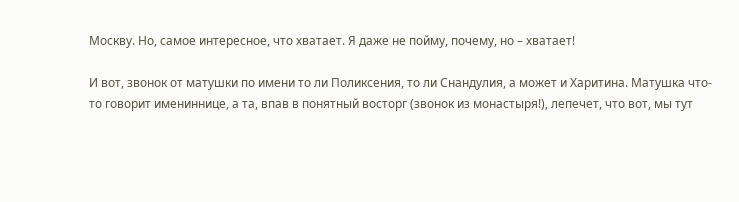Москву. Но, самое интересное, что хватает. Я даже не пойму, почему, но – хватает!

И вот, звонок от матушки по имени то ли Поликсения, то ли Снандулия, а может и Харитина. Матушка что-то говорит имениннице, а та, впав в понятный восторг (звонок из монастыря!), лепечет, что вот, мы тут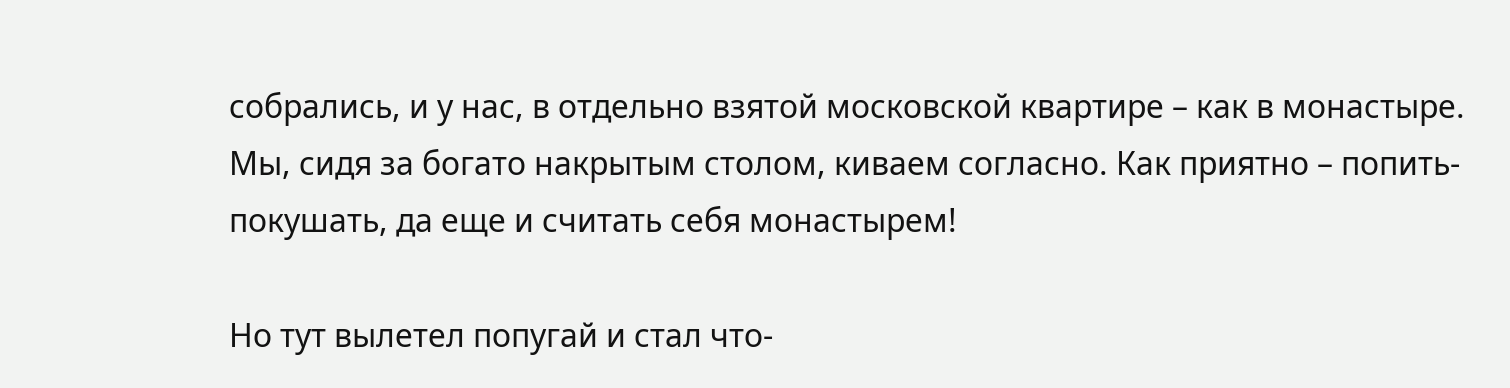собрались, и у нас, в отдельно взятой московской квартире – как в монастыре. Мы, сидя за богато накрытым столом, киваем согласно. Как приятно – попить-покушать, да еще и считать себя монастырем!

Но тут вылетел попугай и стал что-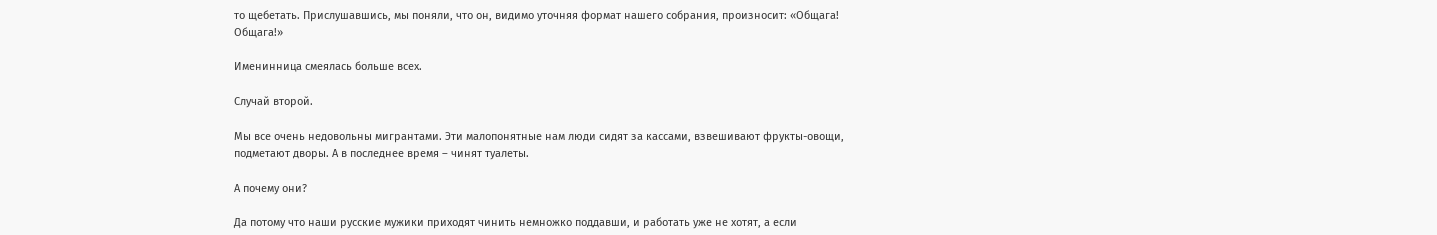то щебетать. Прислушавшись, мы поняли, что он, видимо уточняя формат нашего собрания, произносит: «Общага! Общага!»

Именинница смеялась больше всех.

Случай второй.

Мы все очень недовольны мигрантами. Эти малопонятные нам люди сидят за кассами, взвешивают фрукты-овощи, подметают дворы. А в последнее время – чинят туалеты.

А почему они?

Да потому что наши русские мужики приходят чинить немножко поддавши, и работать уже не хотят, а если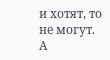и хотят, то не могут. А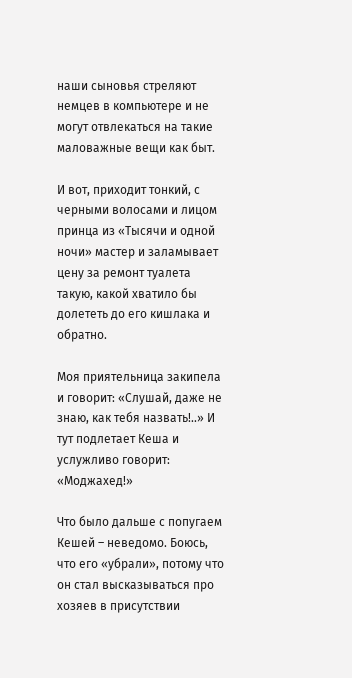наши сыновья стреляют немцев в компьютере и не могут отвлекаться на такие маловажные вещи как быт.

И вот, приходит тонкий, с черными волосами и лицом принца из «Тысячи и одной ночи» мастер и заламывает цену за ремонт туалета такую, какой хватило бы долететь до его кишлака и обратно.

Моя приятельница закипела и говорит: «Слушай, даже не знаю, как тебя назвать!..» И тут подлетает Кеша и услужливо говорит: «Моджахед!»

Что было дальше с попугаем Кешей – неведомо. Боюсь, что его «убрали», потому что он стал высказываться про хозяев в присутствии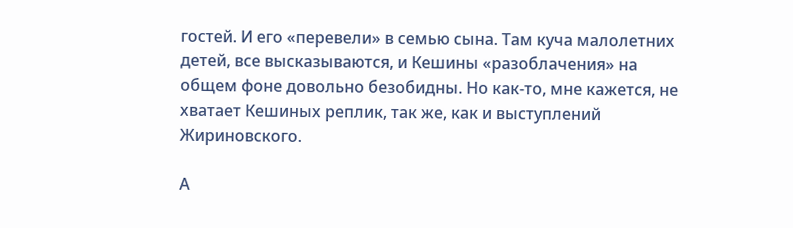гостей. И его «перевели» в семью сына. Там куча малолетних детей, все высказываются, и Кешины «разоблачения» на общем фоне довольно безобидны. Но как-то, мне кажется, не хватает Кешиных реплик, так же, как и выступлений Жириновского.

А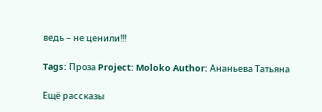ведь – не ценили!!!

Tags: Проза Project: Moloko Author: Ананьева Татьяна

Ещё рассказы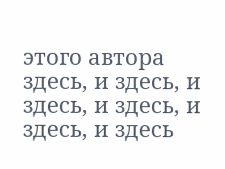этого автора здесь, и здесь, и здесь, и здесь, и здесь, и здесь